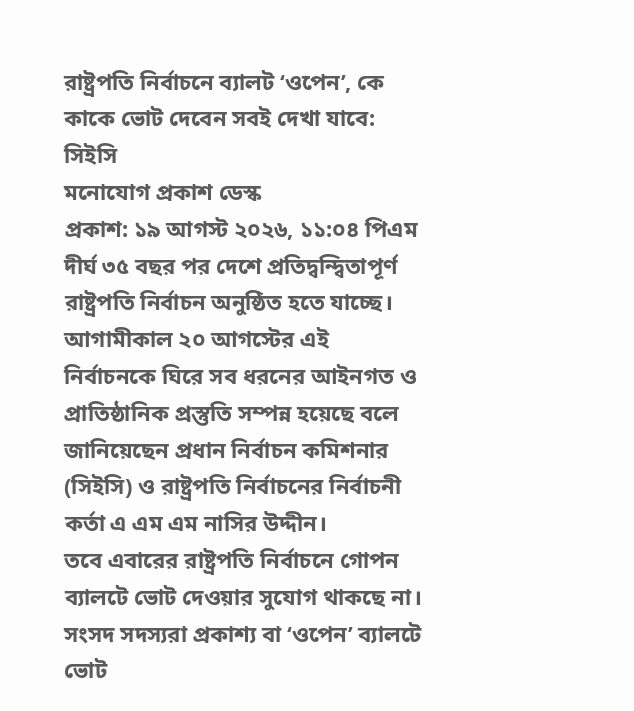রাষ্ট্রপতি নির্বাচনে ব্যালট ‘ওপেন’, কে কাকে ভোট দেবেন সবই দেখা যাবে: সিইসি
মনোযোগ প্রকাশ ডেস্ক
প্রকাশ: ১৯ আগস্ট ২০২৬, ১১:০৪ পিএম
দীর্ঘ ৩৫ বছর পর দেশে প্রতিদ্বন্দ্বিতাপূর্ণ রাষ্ট্রপতি নির্বাচন অনুষ্ঠিত হতে যাচ্ছে। আগামীকাল ২০ আগস্টের এই নির্বাচনকে ঘিরে সব ধরনের আইনগত ও প্রাতিষ্ঠানিক প্রস্তুতি সম্পন্ন হয়েছে বলে জানিয়েছেন প্রধান নির্বাচন কমিশনার (সিইসি) ও রাষ্ট্রপতি নির্বাচনের নির্বাচনী কর্তা এ এম এম নাসির উদ্দীন।
তবে এবারের রাষ্ট্রপতি নির্বাচনে গোপন ব্যালটে ভোট দেওয়ার সুযোগ থাকছে না। সংসদ সদস্যরা প্রকাশ্য বা ‘ওপেন’ ব্যালটে ভোট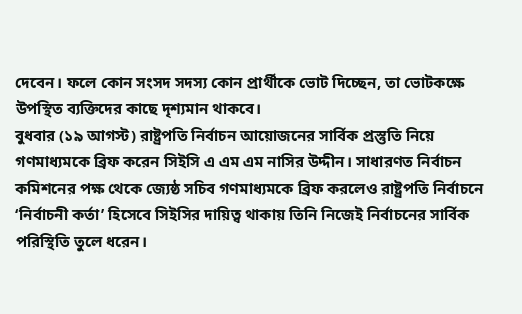দেবেন। ফলে কোন সংসদ সদস্য কোন প্রার্থীকে ভোট দিচ্ছেন, তা ভোটকক্ষে উপস্থিত ব্যক্তিদের কাছে দৃশ্যমান থাকবে।
বুধবার (১৯ আগস্ট) রাষ্ট্রপতি নির্বাচন আয়োজনের সার্বিক প্রস্তুতি নিয়ে গণমাধ্যমকে ব্রিফ করেন সিইসি এ এম এম নাসির উদ্দীন। সাধারণত নির্বাচন কমিশনের পক্ষ থেকে জ্যেষ্ঠ সচিব গণমাধ্যমকে ব্রিফ করলেও রাষ্ট্রপতি নির্বাচনে ‘নির্বাচনী কর্তা’ হিসেবে সিইসির দায়িত্ব থাকায় তিনি নিজেই নির্বাচনের সার্বিক পরিস্থিতি তুলে ধরেন।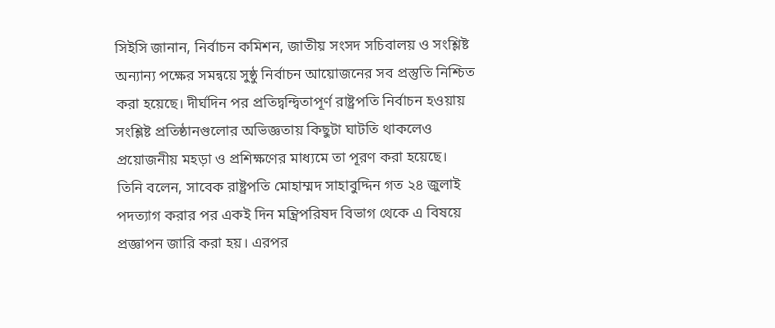সিইসি জানান, নির্বাচন কমিশন, জাতীয় সংসদ সচিবালয় ও সংশ্লিষ্ট অন্যান্য পক্ষের সমন্বয়ে সুষ্ঠু নির্বাচন আয়োজনের সব প্রস্তুতি নিশ্চিত করা হয়েছে। দীর্ঘদিন পর প্রতিদ্বন্দ্বিতাপূর্ণ রাষ্ট্রপতি নির্বাচন হওয়ায় সংশ্লিষ্ট প্রতিষ্ঠানগুলোর অভিজ্ঞতায় কিছুটা ঘাটতি থাকলেও প্রয়োজনীয় মহড়া ও প্রশিক্ষণের মাধ্যমে তা পূরণ করা হয়েছে।
তিনি বলেন, সাবেক রাষ্ট্রপতি মোহাম্মদ সাহাবুদ্দিন গত ২৪ জুলাই পদত্যাগ করার পর একই দিন মন্ত্রিপরিষদ বিভাগ থেকে এ বিষয়ে প্রজ্ঞাপন জারি করা হয়। এরপর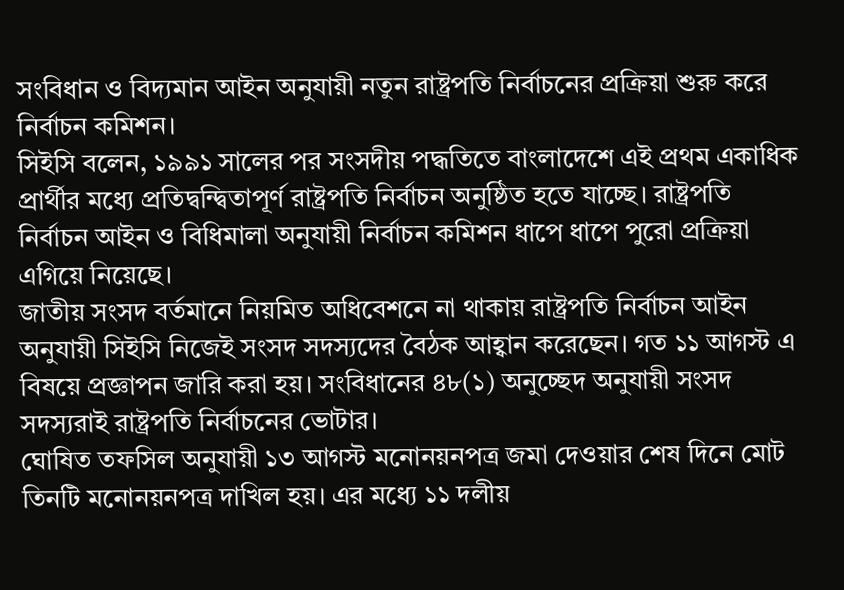সংবিধান ও বিদ্যমান আইন অনুযায়ী নতুন রাষ্ট্রপতি নির্বাচনের প্রক্রিয়া শুরু করে নির্বাচন কমিশন।
সিইসি বলেন, ১৯৯১ সালের পর সংসদীয় পদ্ধতিতে বাংলাদেশে এই প্রথম একাধিক প্রার্থীর মধ্যে প্রতিদ্বন্দ্বিতাপূর্ণ রাষ্ট্রপতি নির্বাচন অনুষ্ঠিত হতে যাচ্ছে। রাষ্ট্রপতি নির্বাচন আইন ও বিধিমালা অনুযায়ী নির্বাচন কমিশন ধাপে ধাপে পুরো প্রক্রিয়া এগিয়ে নিয়েছে।
জাতীয় সংসদ বর্তমানে নিয়মিত অধিবেশনে না থাকায় রাষ্ট্রপতি নির্বাচন আইন অনুযায়ী সিইসি নিজেই সংসদ সদস্যদের বৈঠক আহ্বান করেছেন। গত ১১ আগস্ট এ বিষয়ে প্রজ্ঞাপন জারি করা হয়। সংবিধানের ৪৮(১) অনুচ্ছেদ অনুযায়ী সংসদ সদস্যরাই রাষ্ট্রপতি নির্বাচনের ভোটার।
ঘোষিত তফসিল অনুযায়ী ১৩ আগস্ট মনোনয়নপত্র জমা দেওয়ার শেষ দিনে মোট তিনটি মনোনয়নপত্র দাখিল হয়। এর মধ্যে ১১ দলীয়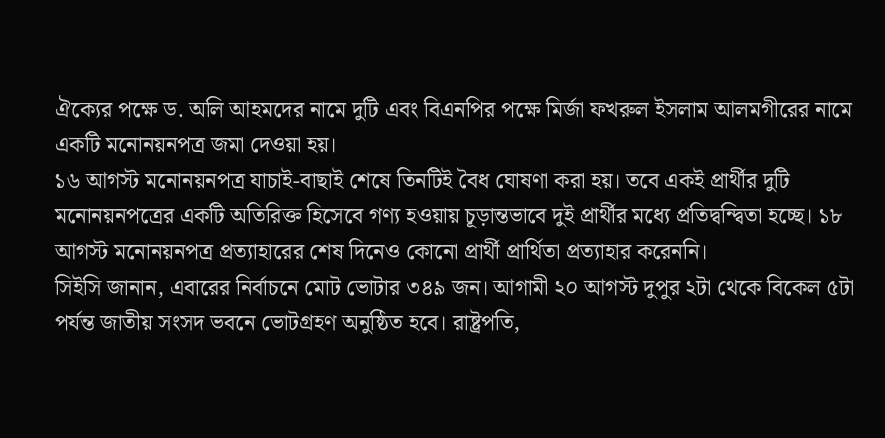ঐক্যের পক্ষে ড. অলি আহমদের নামে দুটি এবং বিএনপির পক্ষে মির্জা ফখরুল ইসলাম আলমগীরের নামে একটি মনোনয়নপত্র জমা দেওয়া হয়।
১৬ আগস্ট মনোনয়নপত্র যাচাই-বাছাই শেষে তিনটিই বৈধ ঘোষণা করা হয়। তবে একই প্রার্থীর দুটি মনোনয়নপত্রের একটি অতিরিক্ত হিসেবে গণ্য হওয়ায় চূড়ান্তভাবে দুই প্রার্থীর মধ্যে প্রতিদ্বন্দ্বিতা হচ্ছে। ১৮ আগস্ট মনোনয়নপত্র প্রত্যাহারের শেষ দিনেও কোনো প্রার্থী প্রার্থিতা প্রত্যাহার করেননি।
সিইসি জানান, এবারের নির্বাচনে মোট ভোটার ৩৪৯ জন। আগামী ২০ আগস্ট দুপুর ২টা থেকে বিকেল ৫টা পর্যন্ত জাতীয় সংসদ ভবনে ভোটগ্রহণ অনুষ্ঠিত হবে। রাষ্ট্রপতি,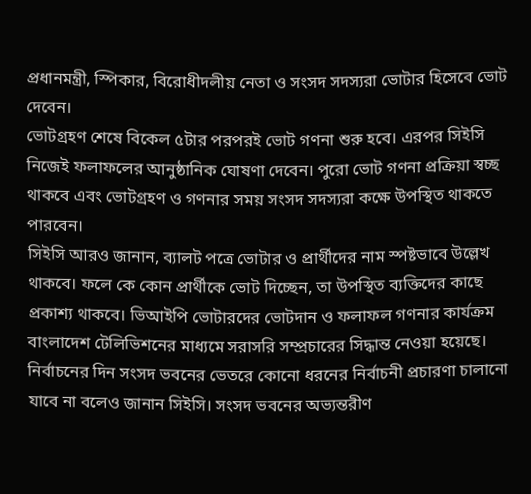প্রধানমন্ত্রী, স্পিকার, বিরোধীদলীয় নেতা ও সংসদ সদস্যরা ভোটার হিসেবে ভোট দেবেন।
ভোটগ্রহণ শেষে বিকেল ৫টার পরপরই ভোট গণনা শুরু হবে। এরপর সিইসি নিজেই ফলাফলের আনুষ্ঠানিক ঘোষণা দেবেন। পুরো ভোট গণনা প্রক্রিয়া স্বচ্ছ থাকবে এবং ভোটগ্রহণ ও গণনার সময় সংসদ সদস্যরা কক্ষে উপস্থিত থাকতে পারবেন।
সিইসি আরও জানান, ব্যালট পত্রে ভোটার ও প্রার্থীদের নাম স্পষ্টভাবে উল্লেখ থাকবে। ফলে কে কোন প্রার্থীকে ভোট দিচ্ছেন, তা উপস্থিত ব্যক্তিদের কাছে প্রকাশ্য থাকবে। ভিআইপি ভোটারদের ভোটদান ও ফলাফল গণনার কার্যক্রম বাংলাদেশ টেলিভিশনের মাধ্যমে সরাসরি সম্প্রচারের সিদ্ধান্ত নেওয়া হয়েছে।
নির্বাচনের দিন সংসদ ভবনের ভেতরে কোনো ধরনের নির্বাচনী প্রচারণা চালানো যাবে না বলেও জানান সিইসি। সংসদ ভবনের অভ্যন্তরীণ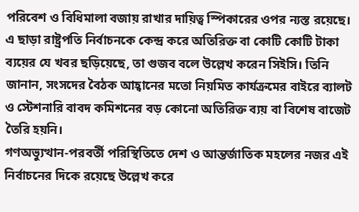পরিবেশ ও বিধিমালা বজায় রাখার দায়িত্ব স্পিকারের ওপর ন্যস্ত রয়েছে।
এ ছাড়া রাষ্ট্রপতি নির্বাচনকে কেন্দ্র করে অতিরিক্ত বা কোটি কোটি টাকা ব্যয়ের যে খবর ছড়িয়েছে, তা গুজব বলে উল্লেখ করেন সিইসি। তিনি জানান, সংসদের বৈঠক আহ্বানের মতো নিয়মিত কার্যক্রমের বাইরে ব্যালট ও স্টেশনারি বাবদ কমিশনের বড় কোনো অতিরিক্ত ব্যয় বা বিশেষ বাজেট তৈরি হয়নি।
গণঅভ্যুত্থান-পরবর্তী পরিস্থিতিতে দেশ ও আন্তর্জাতিক মহলের নজর এই নির্বাচনের দিকে রয়েছে উল্লেখ করে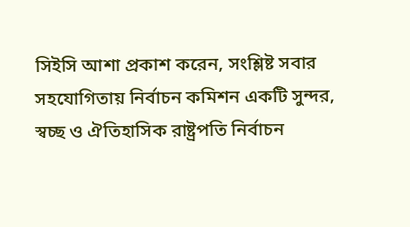সিইসি আশা প্রকাশ করেন, সংশ্লিষ্ট সবার সহযোগিতায় নির্বাচন কমিশন একটি সুন্দর, স্বচ্ছ ও ঐতিহাসিক রাষ্ট্রপতি নির্বাচন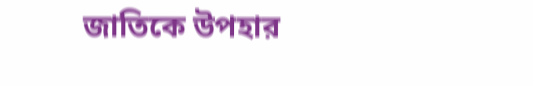জাতিকে উপহার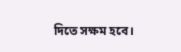দিতে সক্ষম হবে।